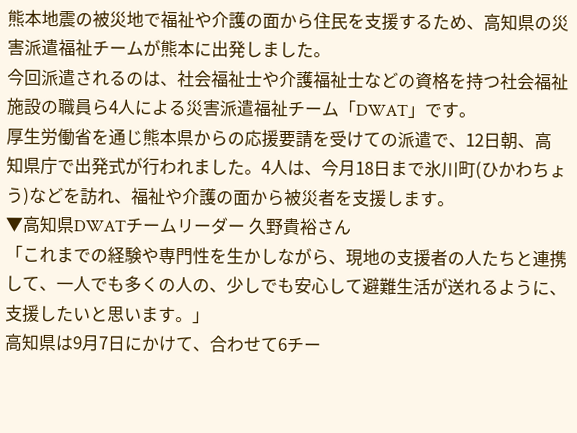熊本地震の被災地で福祉や介護の面から住民を支援するため、高知県の災害派遣福祉チームが熊本に出発しました。
今回派遣されるのは、社会福祉士や介護福祉士などの資格を持つ社会福祉施設の職員ら4人による災害派遣福祉チーム「DWAT」です。
厚生労働省を通じ熊本県からの応援要請を受けての派遣で、12日朝、高知県庁で出発式が行われました。4人は、今月18日まで氷川町(ひかわちょう)などを訪れ、福祉や介護の面から被災者を支援します。
▼高知県DWATチームリーダー 久野貴裕さん
「これまでの経験や専門性を生かしながら、現地の支援者の人たちと連携して、一人でも多くの人の、少しでも安心して避難生活が送れるように、支援したいと思います。」
高知県は9月7日にかけて、合わせて6チー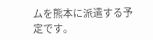ムを熊本に派遣する予定です。